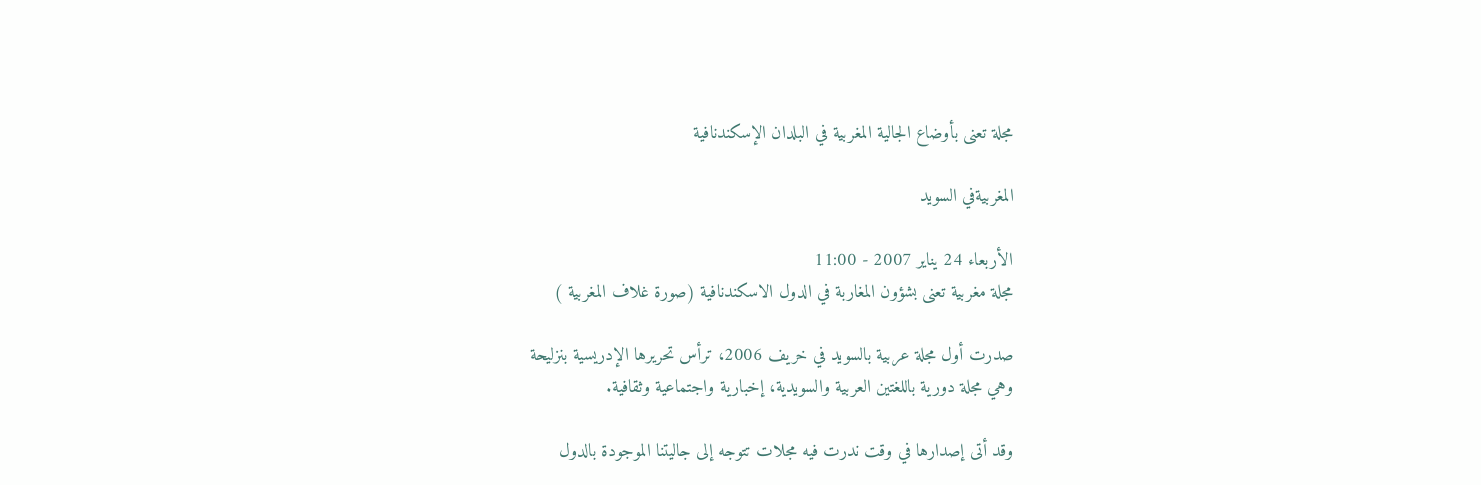مجلة تعنى بأوضاع الجالية المغربية في البلدان الإسكندنافية

المغربيةفي السويد

الأربعاء 24 يناير 2007 - 11:00
مجلة مغربية تعنى بشؤون المغاربة في الدول الاسكندنافية (صورة غلاف المغربية )

صدرت أول مجلة عربية بالسويد في خريف 2006، ترأس تحريرها الإدريسية بنزليحة
وهي مجلة دورية باللغتين العربية والسويدية، إخبارية واجتماعية وثقافية.

وقد أتى إصدارها في وقت ندرت فيه مجلات تتوجه إلى جاليتنا الموجودة بالدول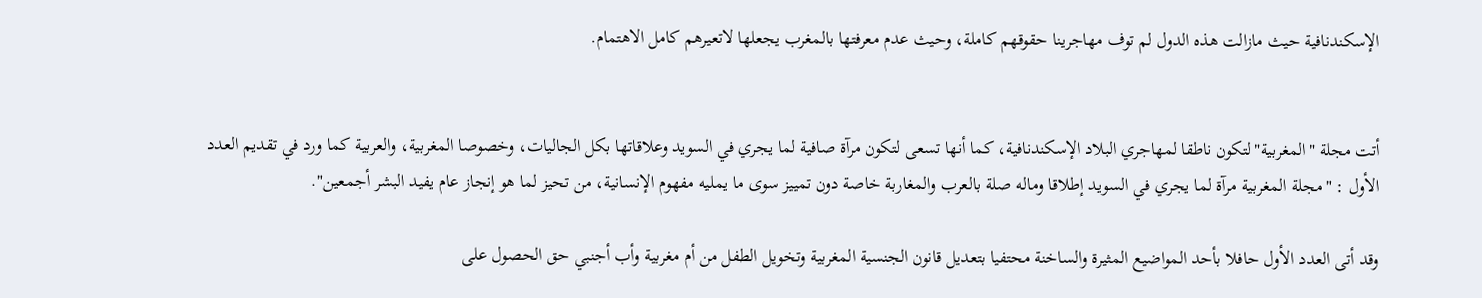الإسكندنافية حيث مازالت هذه الدول لم توف مهاجرينا حقوقهم كاملة، وحيث عدم معرفتها بالمغرب يجعلها لاتعيرهم كامل الاهتمام.


أتت مجلة "المغربية"لتكون ناطقا لمهاجري البلاد الإسكندنافية، كما أنها تسعى لتكون مرآة صافية لما يجري في السويد وعلاقاتها بكل الجاليات، وخصوصا المغربية، والعربية كما ورد في تقديم العدد الأول : "مجلة المغربية مرآة لما يجري في السويد إطلاقا وماله صلة بالعرب والمغاربة خاصة دون تمييز سوى ما يمليه مفهوم الإنسانية، من تحيز لما هو إنجاز عام يفيد البشر أجمعين".

وقد أتى العدد الأول حافلا بأحد المواضيع المثيرة والساخنة محتفيا بتعديل قانون الجنسية المغربية وتخويل الطفل من أم مغربية وأب أجنبي حق الحصول على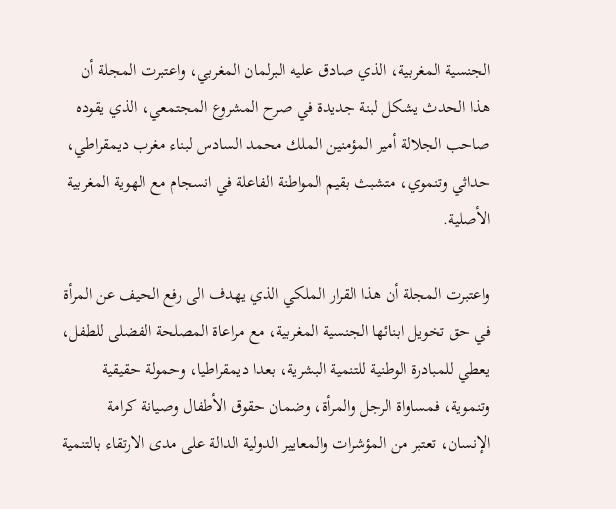الجنسية المغربية، الذي صادق عليه البرلمان المغربي، واعتبرت المجلة أن هذا الحدث يشكل لبنة جديدة في صرح المشروع المجتمعي، الذي يقوده صاحب الجلالة أمير المؤمنين الملك محمد السادس لبناء مغرب ديمقراطي، حداثي وتنموي، متشبث بقيم المواطنة الفاعلة في انسجام مع الهوية المغربية الأصلية.

واعتبرت المجلة أن هذا القرار الملكي الذي يهدف الى رفع الحيف عن المرأة في حق تخويل ابنائها الجنسية المغربية، مع مراعاة المصلحة الفضلى للطفل، يعطي للمبادرة الوطنية للتنمية البشرية، بعدا ديمقراطيا، وحمولة حقيقية وتنموية، فمساواة الرجل والمرأة، وضمان حقوق الأطفال وصيانة كرامة الإنسان، تعتبر من المؤشرات والمعايير الدولية الدالة على مدى الارتقاء بالتنمية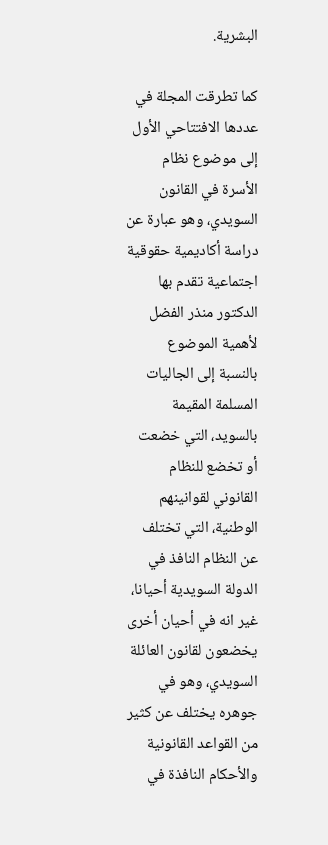البشرية.

كما تطرقت المجلة في عددها الافتتاحي الأول إلى موضوع نظام الأسرة في القانون السويدي، وهو عبارة عن دراسة أكاديمية حقوقية اجتماعية تقدم بها الدكتور منذر الفضل لأهمية الموضوع بالنسبة إلى الجاليات المسلمة المقيمة بالسويد، التي خضعت أو تخضع للنظام القانوني لقوانينهم الوطنية، التي تختلف عن النظام النافذ في الدولة السويدية أحيانا، غير انه في أحيان أخرى يخضعون لقانون العائلة السويدي، وهو في جوهره يختلف عن كثير من القواعد القانونية والأحكام النافذة في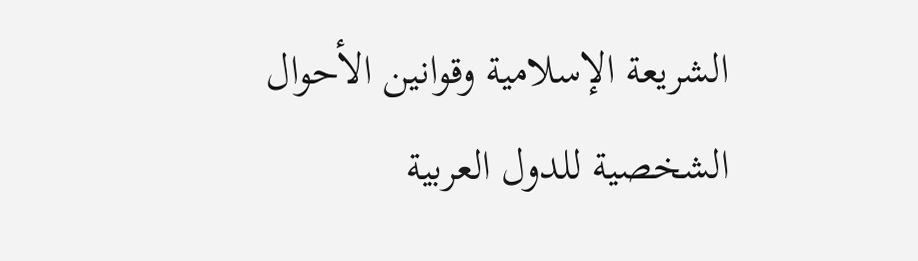الشريعة الإسلامية وقوانين الأحوال الشخصية للدول العربية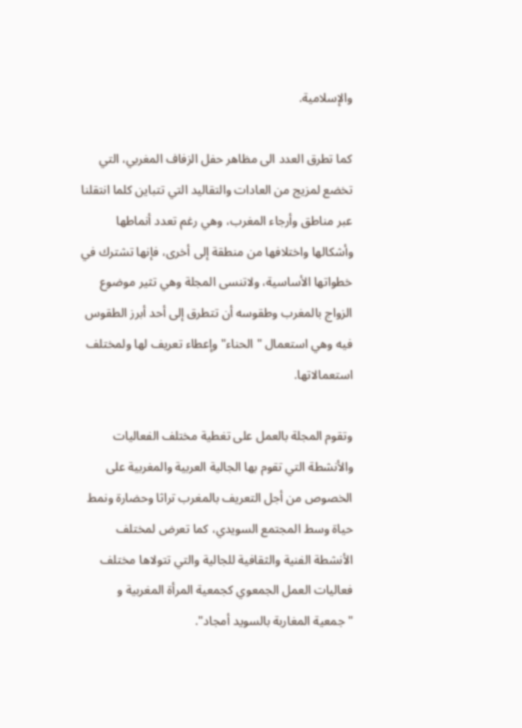والإسلامية.

كما تطرق العدد الى مظاهر حفل الزفاف المغربي، التي تخضع لمزيج من العادات والتقاليد التي تتباين كلما انتقلنا عبر مناطق وأرجاء المغرب، وهي رغم تعدد أنماطها وأشكالها واختلافها من منطقة إلى أخرى، فإنها تشترك في خطواتها الأساسية، ولاتنسى المجلة وهي تثير موضوع الزواج بالمغرب وطقوسه أن تتطرق إلى أحد أبرز الطقوس فيه وهي استعمال "الحناء" وإعطاء تعريف لها ولمختلف استعمالاتها.

وتقوم المجلة بالعمل على تغطية مختلف الفعاليات والأنشطة التي تقوم بها الجالية العربية والمغربية على الخصوص من أجل التعريف بالمغرب تراثا وحضارة ونمط حياة وسط المجتمع السويدي، كما تعرض لمختلف الأنشطة الفنية والثقافية للجالية والتي تتولاها مختلف فعاليات العمل الجمعوي كجمعية المرأة المغربية و "جمعية المغاربة بالسويد أمجاد".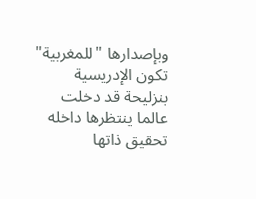وبإصدارها "للمغربية" تكون الإدريسية بنزليحة قد دخلت عالما ينتظرها داخله تحقيق ذاتها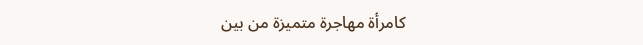كامرأة مهاجرة متميزة من بين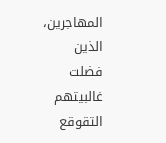المهاجرين، الذين فضلت غالبيتهم التقوقع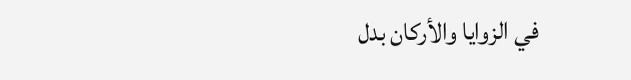في الزوايا والأركان بدل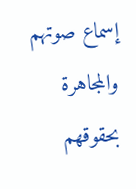إسماع صوتهم والمجاهرة بحقوقهم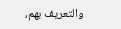والتعريف بهم،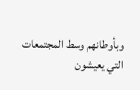وبأوطانهم وسط المجتمعات التي يعيشون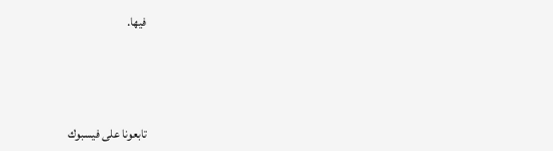فيها.




تابعونا على فيسبوك